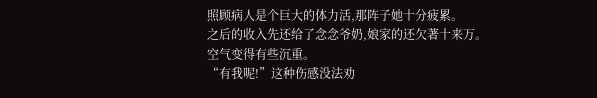照顾病人是个巨大的体力活,那阵子她十分疲累。
之后的收入先还给了念念爷奶,娘家的还欠著十来万。
空气变得有些沉重。
“有我呢!”这种伤感没法劝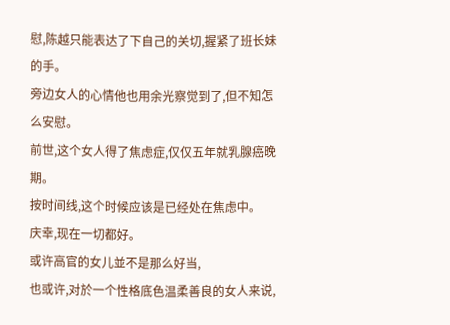慰,陈越只能表达了下自己的关切,握紧了班长妹的手。
旁边女人的心情他也用余光察觉到了,但不知怎么安慰。
前世,这个女人得了焦虑症,仅仅五年就乳腺癌晚期。
按时间线,这个时候应该是已经处在焦虑中。
庆幸,现在一切都好。
或许高官的女儿並不是那么好当,
也或许,对於一个性格底色温柔善良的女人来说,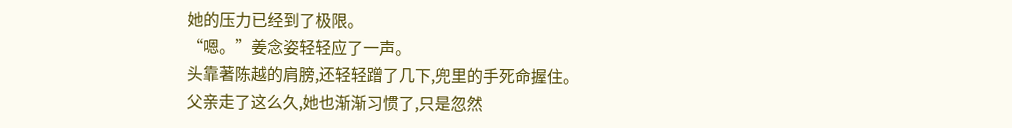她的压力已经到了极限。
“嗯。”姜念姿轻轻应了一声。
头靠著陈越的肩膀,还轻轻蹭了几下,兜里的手死命握住。
父亲走了这么久,她也渐渐习惯了,只是忽然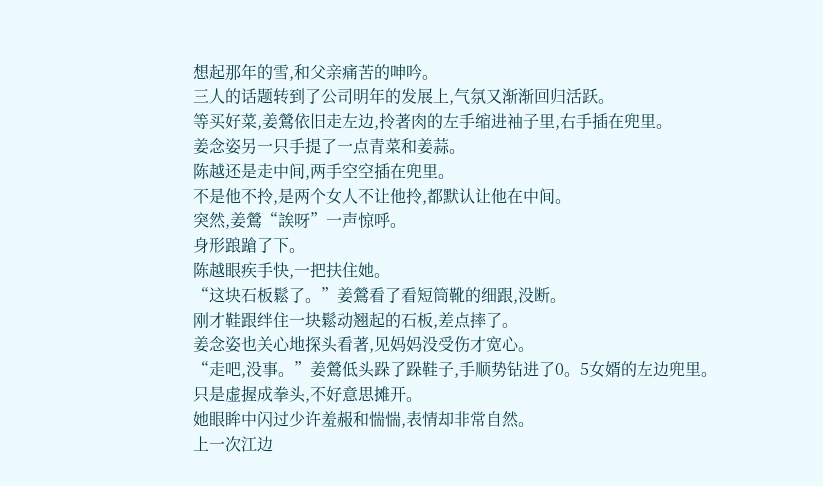想起那年的雪,和父亲痛苦的呻吟。
三人的话题转到了公司明年的发展上,气氛又渐渐回归活跃。
等买好菜,姜鶯依旧走左边,拎著肉的左手缩进袖子里,右手插在兜里。
姜念姿另一只手提了一点青菜和姜蒜。
陈越还是走中间,两手空空插在兜里。
不是他不拎,是两个女人不让他拎,都默认让他在中间。
突然,姜鶯“誒呀”一声惊呼。
身形踉蹌了下。
陈越眼疾手快,一把扶住她。
“这块石板鬆了。”姜鶯看了看短筒靴的细跟,没断。
刚才鞋跟绊住一块鬆动翘起的石板,差点摔了。
姜念姿也关心地探头看著,见妈妈没受伤才宽心。
“走吧,没事。”姜鶯低头跺了跺鞋子,手顺势钻进了0。5女婿的左边兜里。
只是虚握成拳头,不好意思摊开。
她眼眸中闪过少许羞赧和惴惴,表情却非常自然。
上一次江边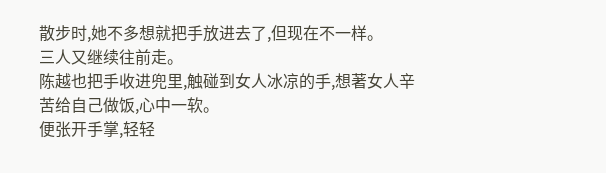散步时,她不多想就把手放进去了,但现在不一样。
三人又继续往前走。
陈越也把手收进兜里,触碰到女人冰凉的手,想著女人辛苦给自己做饭,心中一软。
便张开手掌,轻轻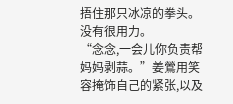捂住那只冰凉的拳头。
没有很用力。
“念念,一会儿你负责帮妈妈剥蒜。”姜鶯用笑容掩饰自己的紧张,以及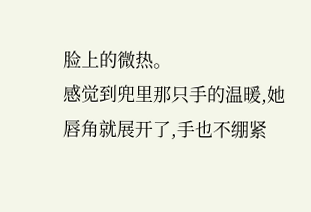脸上的微热。
感觉到兜里那只手的温暖,她唇角就展开了,手也不绷紧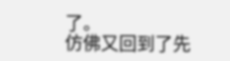了。
仿佛又回到了先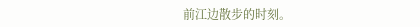前江边散步的时刻。